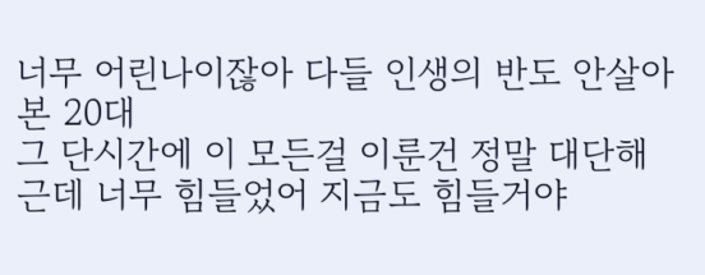너무 어린나이잖아 다들 인생의 반도 안살아본 20대
그 단시간에 이 모든걸 이룬건 정말 대단해
근데 너무 힘들었어 지금도 힘들거야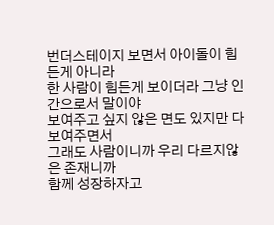번더스테이지 보면서 아이돌이 힘든게 아니라
한 사람이 힘든게 보이더라 그냥 인간으로서 말이야
보여주고 싶지 않은 면도 있지만 다 보여주면서
그래도 사람이니까 우리 다르지않은 존재니까
함께 성장하자고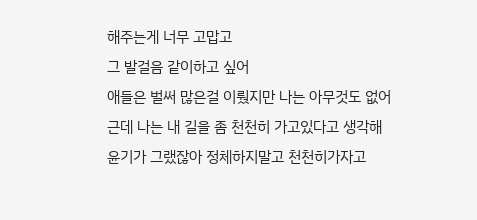해주는게 너무 고맙고
그 발걸음 같이하고 싶어
애들은 벌써 많은걸 이뤘지만 나는 아무것도 없어
근데 나는 내 길을 좀 천천히 가고있다고 생각해
윤기가 그랬잖아 정체하지말고 천천히가자고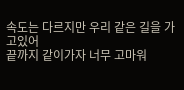속도는 다르지만 우리 같은 길을 가고있어
끝까지 같이가자 너무 고마워